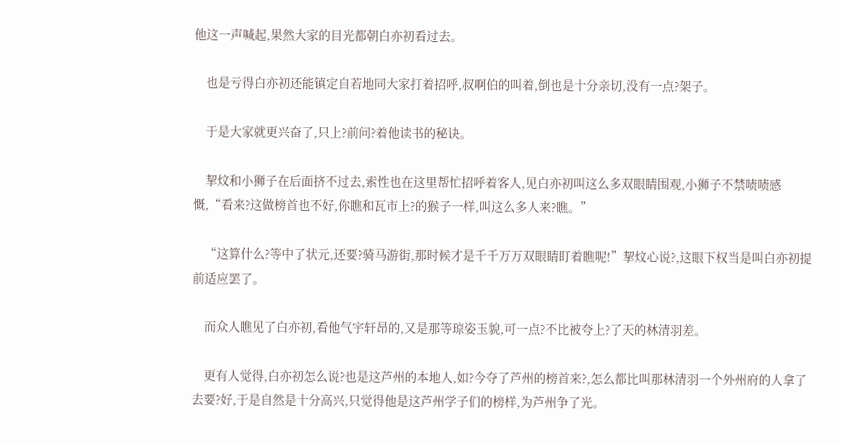他这一声喊起,果然大家的目光都朝白亦初看过去。

    也是亏得白亦初还能镇定自若地同大家打着招呼,叔啊伯的叫着,倒也是十分亲切,没有一点?架子。

    于是大家就更兴奋了,只上?前问?着他读书的秘诀。

    挈炆和小狮子在后面挤不过去,索性也在这里帮忙招呼着客人,见白亦初叫这么多双眼睛围观,小狮子不禁啧啧感慨,“看来?这做榜首也不好,你瞧和瓦市上?的猴子一样,叫这么多人来?瞧。”

    “这算什么?等中了状元,还要?骑马游街,那时候才是千千万万双眼睛盯着瞧呢!”挈炆心说?,这眼下权当是叫白亦初提前适应罢了。

    而众人瞧见了白亦初,看他气宇轩昂的,又是那等琼姿玉貌,可一点?不比被夸上?了天的林清羽差。

    更有人觉得,白亦初怎么说?也是这芦州的本地人,如?今夺了芦州的榜首来?,怎么都比叫那林清羽一个外州府的人拿了去要?好,于是自然是十分高兴,只觉得他是这芦州学子们的榜样,为芦州争了光。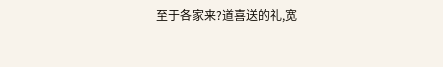至于各家来?道喜送的礼,宽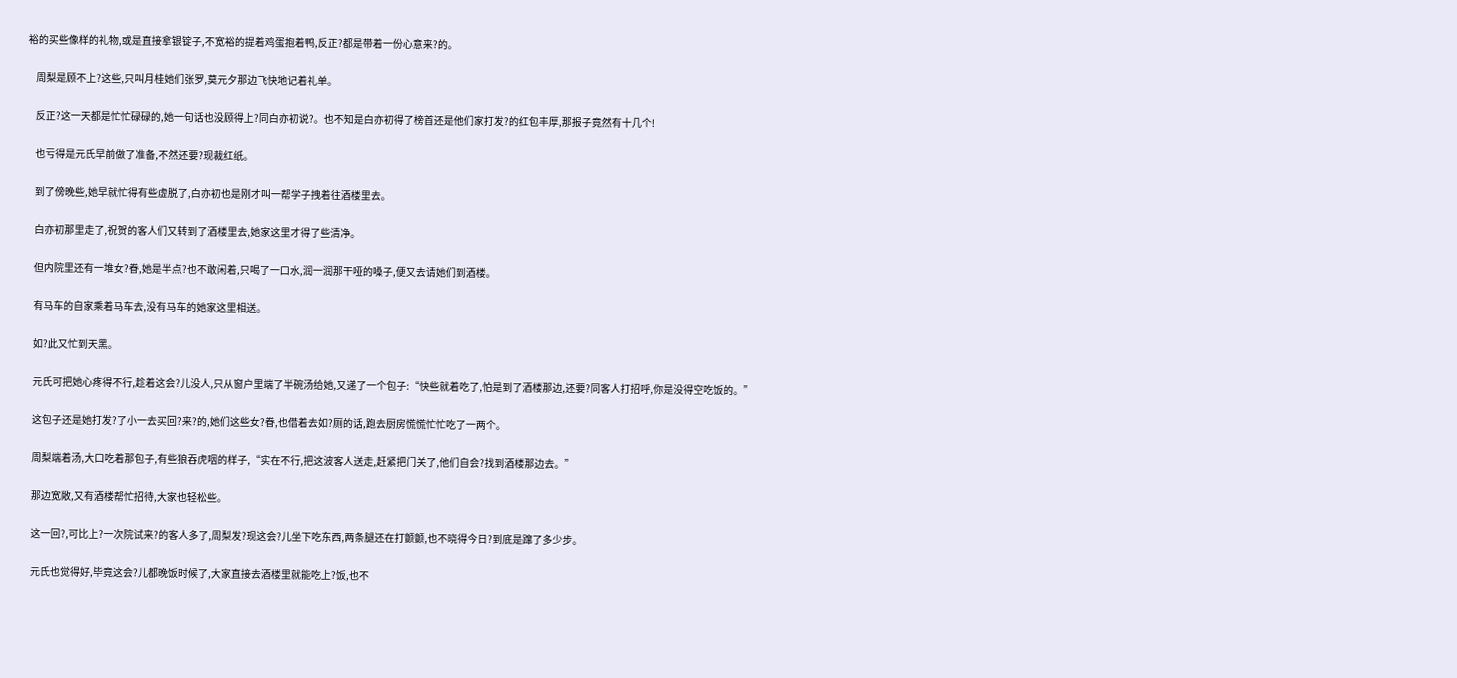裕的买些像样的礼物,或是直接拿银锭子,不宽裕的提着鸡蛋抱着鸭,反正?都是带着一份心意来?的。

    周梨是顾不上?这些,只叫月桂她们张罗,莫元夕那边飞快地记着礼单。

    反正?这一天都是忙忙碌碌的,她一句话也没顾得上?同白亦初说?。也不知是白亦初得了榜首还是他们家打发?的红包丰厚,那报子竟然有十几个!

    也亏得是元氏早前做了准备,不然还要?现裁红纸。

    到了傍晚些,她早就忙得有些虚脱了,白亦初也是刚才叫一帮学子拽着往酒楼里去。

    白亦初那里走了,祝贺的客人们又转到了酒楼里去,她家这里才得了些清净。

    但内院里还有一堆女?眷,她是半点?也不敢闲着,只喝了一口水,润一润那干哑的嗓子,便又去请她们到酒楼。

    有马车的自家乘着马车去,没有马车的她家这里相送。

    如?此又忙到天黑。

    元氏可把她心疼得不行,趁着这会?儿没人,只从窗户里端了半碗汤给她,又递了一个包子:“快些就着吃了,怕是到了酒楼那边,还要?同客人打招呼,你是没得空吃饭的。”

    这包子还是她打发?了小一去买回?来?的,她们这些女?眷,也借着去如?厕的话,跑去厨房慌慌忙忙吃了一两个。

    周梨端着汤,大口吃着那包子,有些狼吞虎咽的样子,“实在不行,把这波客人送走,赶紧把门关了,他们自会?找到酒楼那边去。”

    那边宽敞,又有酒楼帮忙招待,大家也轻松些。

    这一回?,可比上?一次院试来?的客人多了,周梨发?现这会?儿坐下吃东西,两条腿还在打颤颤,也不晓得今日?到底是蹿了多少步。

    元氏也觉得好,毕竟这会?儿都晚饭时候了,大家直接去酒楼里就能吃上?饭,也不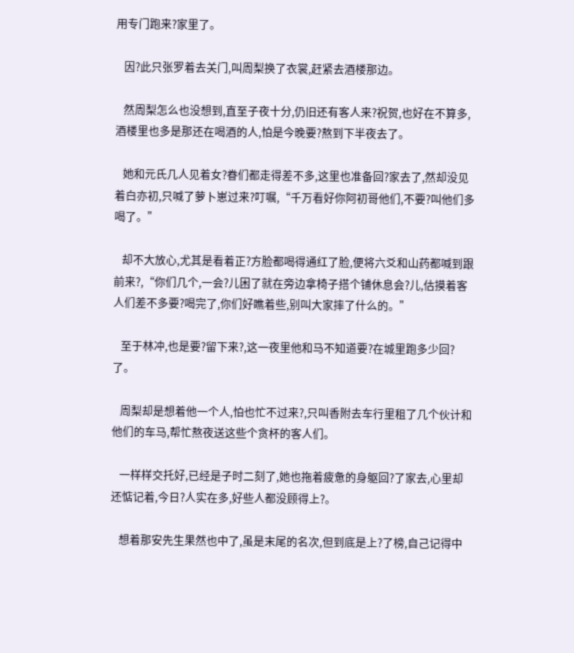用专门跑来?家里了。

    因?此只张罗着去关门,叫周梨换了衣裳,赶紧去酒楼那边。

    然周梨怎么也没想到,直至子夜十分,仍旧还有客人来?祝贺,也好在不算多,酒楼里也多是那还在喝酒的人,怕是今晚要?熬到下半夜去了。

    她和元氏几人见着女?眷们都走得差不多,这里也准备回?家去了,然却没见着白亦初,只喊了萝卜崽过来?叮嘱,“千万看好你阿初哥他们,不要?叫他们多喝了。”

    却不大放心,尤其是看着正?方脸都喝得通红了脸,便将六爻和山药都喊到跟前来?,“你们几个,一会?儿困了就在旁边拿椅子搭个铺休息会?儿,估摸着客人们差不多要?喝完了,你们好瞧着些,别叫大家摔了什么的。”

    至于林冲,也是要?留下来?,这一夜里他和马不知道要?在城里跑多少回?了。

    周梨却是想着他一个人,怕也忙不过来?,只叫香附去车行里租了几个伙计和他们的车马,帮忙熬夜送这些个贪杯的客人们。

    一样样交托好,已经是子时二刻了,她也拖着疲惫的身躯回?了家去,心里却还惦记着,今日?人实在多,好些人都没顾得上?。

    想着那安先生果然也中了,虽是末尾的名次,但到底是上?了榜,自己记得中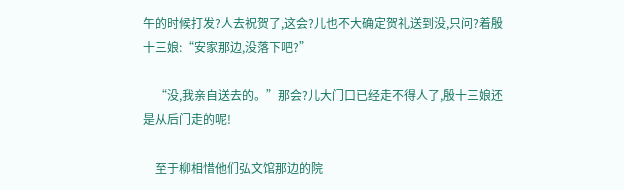午的时候打发?人去祝贺了,这会?儿也不大确定贺礼送到没,只问?着殷十三娘:“安家那边,没落下吧?”

    “没,我亲自送去的。”那会?儿大门口已经走不得人了,殷十三娘还是从后门走的呢!

    至于柳相惜他们弘文馆那边的院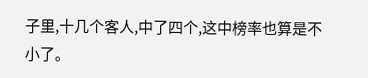子里,十几个客人,中了四个,这中榜率也算是不小了。